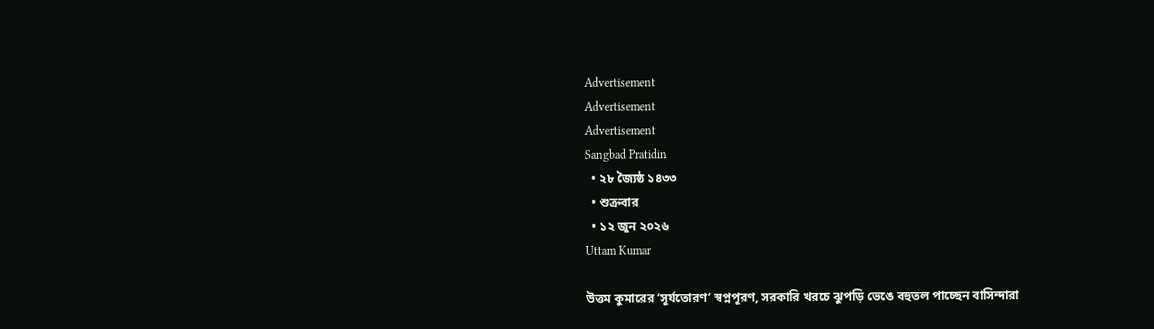Advertisement
Advertisement
Advertisement
Sangbad Pratidin
  • ২৮ জ্যৈষ্ঠ ১৪৩৩
  • শুক্রবার
  • ১২ জুন ২০২৬
Uttam Kumar

উত্তম কুমারের ‘সূর্যতোরণ’ স্বপ্নপূরণ, সরকারি খরচে ঝুপড়ি ভেঙে বহুতল পাচ্ছেন বাসিন্দারা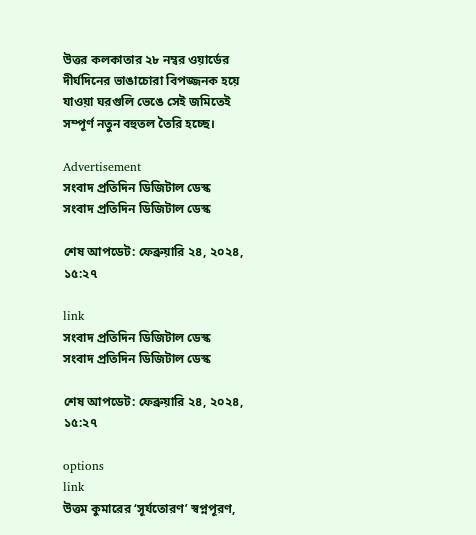উত্তর কলকাতার ২৮ নম্বর ওয়ার্ডের দীর্ঘদিনের ভাঙাচোরা বিপজ্জনক হয়ে যাওয়া ঘরগুলি ভেঙে সেই জমিতেই সম্পূর্ণ নতুন বহুতল তৈরি হচ্ছে।

Advertisement
সংবাদ প্রতিদিন ডিজিটাল ডেস্ক
সংবাদ প্রতিদিন ডিজিটাল ডেস্ক

শেষ আপডেট: ফেব্রুয়ারি ২৪, ২০২৪, ১৫:২৭

link
সংবাদ প্রতিদিন ডিজিটাল ডেস্ক
সংবাদ প্রতিদিন ডিজিটাল ডেস্ক

শেষ আপডেট: ফেব্রুয়ারি ২৪, ২০২৪, ১৫:২৭

options
link
উত্তম কুমারের ‘সূর্যতোরণ’ স্বপ্নপূরণ,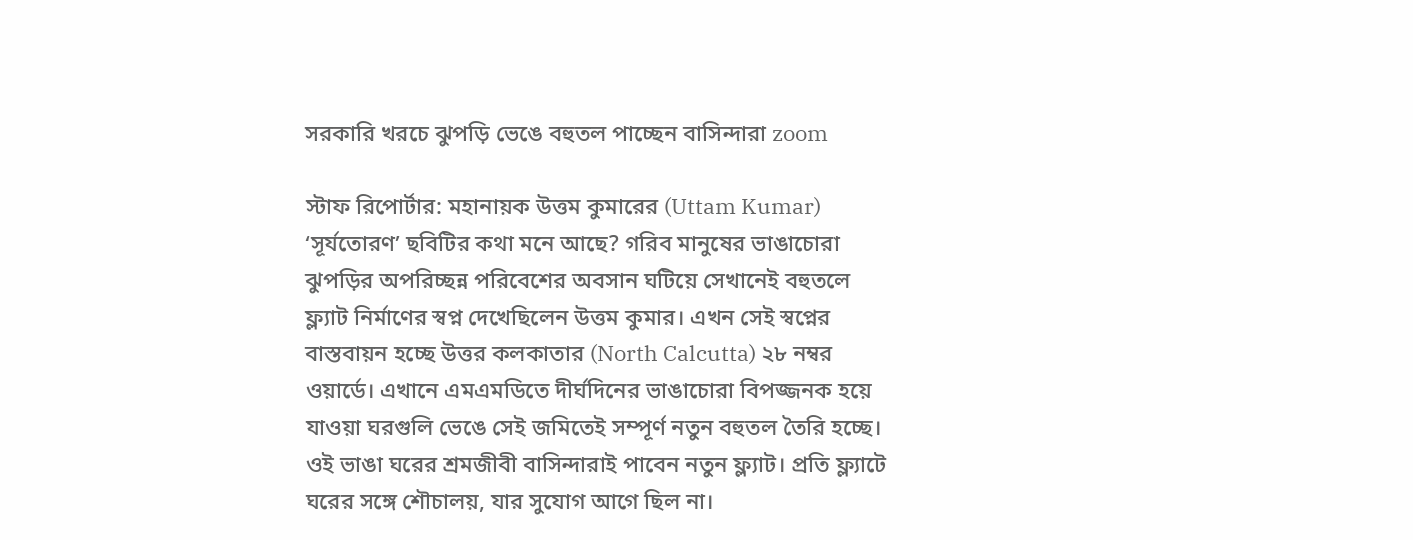সরকারি খরচে ঝুপড়ি ভেঙে বহুতল পাচ্ছেন বাসিন্দারা zoom

স্টাফ রিপোর্টার: মহানায়ক উত্তম কুমারের (Uttam Kumar) ‘সূর্যতোরণ’ ছবিটির কথা মনে আছে? গরিব মানুষের ভাঙাচোরা ঝুপড়ির অপরিচ্ছন্ন পরিবেশের অবসান ঘটিয়ে সেখানেই বহুতলে ফ্ল‌্যাট নির্মাণের স্বপ্ন দেখেছিলেন উত্তম কুমার। এখন সেই স্বপ্নের বাস্তবায়ন হচ্ছে উত্তর কলকাতার (North Calcutta) ২৮ নম্বর ওয়ার্ডে। এখানে এমএমডিতে দীর্ঘদিনের ভাঙাচোরা বিপজ্জনক হয়ে যাওয়া ঘরগুলি ভেঙে সেই জমিতেই সম্পূর্ণ নতুন বহুতল তৈরি হচ্ছে। ওই ভাঙা ঘরের শ্রমজীবী বাসিন্দারাই পাবেন নতুন ফ্ল‌্যাট। প্রতি ফ্ল‌্যাটে ঘরের সঙ্গে শৌচালয়, যার সুযোগ আগে ছিল না।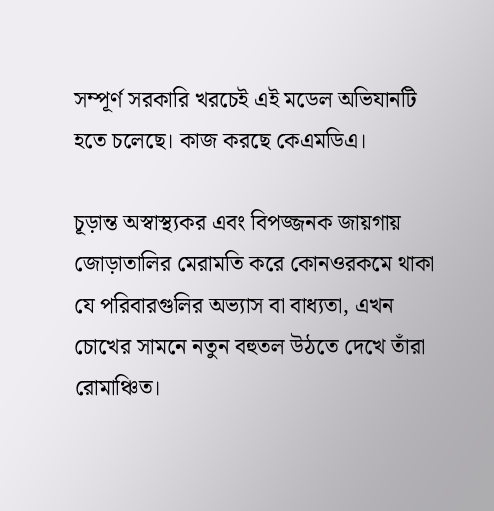সম্পূর্ণ সরকারি খরচেই এই মডেল অভিযানটি হতে চলেছে। কাজ করছে কেএমডিএ।

চূড়ান্ত অস্বাস্থ‌্যকর এবং বিপজ্জনক জায়গায় জোড়াতালির মেরামতি করে কোনওরকমে থাকা যে পরিবারগুলির অভ‌্যাস বা বাধ‌্যতা, এখন চোখের সামনে নতুন বহুতল উঠতে দেখে তাঁরা রোমাঞ্চিত।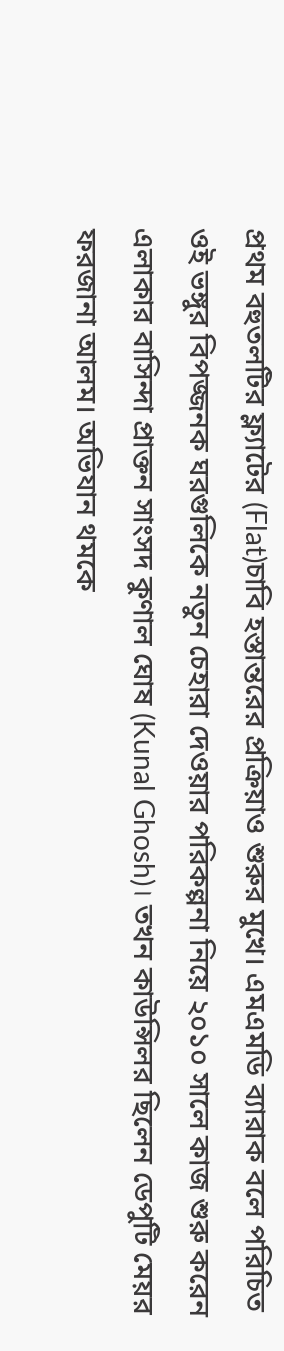প্রথম বহুতলটির ফ্ল‌্যাটের (Flat)চাবি হস্তান্তরের প্রক্রিয়াও শুরুর মুখে। এমএমডি ব‌্যারাক বলে পরিচিত ওই ভঙ্গুর বিপজ্জনক ঘরগুলিকে নতুন চেহারা দেওয়ার পরিকল্পনা নিয়ে ২০১০ সালে কাজ শুরু করেন এলাকার বাসিন্দা প্রাক্তন সাংসদ কুণাল ঘোষ (Kunal Ghosh)। তখন কাউন্সিলর ছিলেন ডেপুটি মেয়র ফরজানা আলম। অভিযান থমকে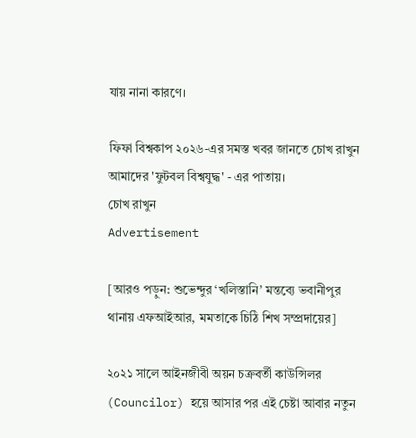যায় নানা কারণে।

ফিফা বিশ্বকাপ ২০২৬-এর সমস্ত খবর জানতে চোখ রাখুন আমাদের 'ফুটবল বিশ্বযুদ্ধ' - এর পাতায়।
চোখ রাখুন
Advertisement

[আরও পড়ুন: শুভেন্দুর ‘খলিস্তানি’ মন্তব্যে ভবানীপুর থানায় এফআইআর, মমতাকে চিঠি শিখ সম্প্রদায়ের]

২০২১ সালে আইনজীবী অয়ন চক্রবর্তী কাউন্সিলর (Councilor) হয়ে আসার পর এই চেষ্টা আবার নতুন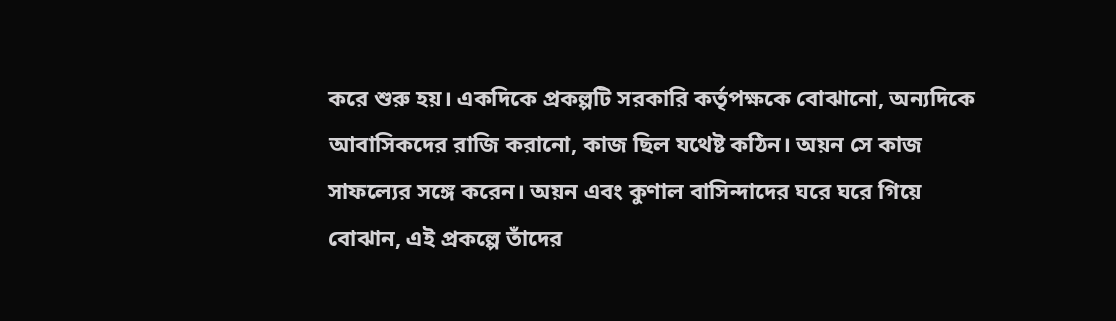করে শুরু হয়। একদিকে প্রকল্পটি সরকারি কর্তৃপক্ষকে বোঝানো, অন‌্যদিকে আবাসিকদের রাজি করানো, কাজ ছিল যথেষ্ট কঠিন। অয়ন সে কাজ সাফল্যের সঙ্গে করেন। অয়ন এবং কুণাল বাসিন্দাদের ঘরে ঘরে গিয়ে বোঝান, এই প্রকল্পে তাঁদের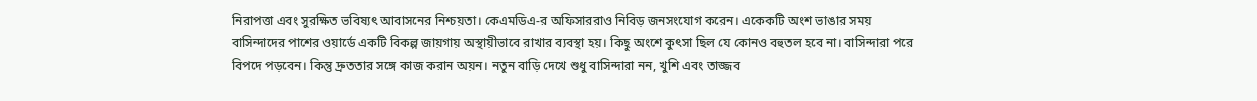নিরাপত্তা এবং সুরক্ষিত ভবিষ‌্যৎ আবাসনের নিশ্চয়তা। কেএমডিএ-র অফিসাররাও নিবিড় জনসংযোগ করেন। একেকটি অংশ ভাঙার সময় বাসিন্দাদের পাশের ওয়ার্ডে একটি বিকল্প জায়গায় অস্থায়ীভাবে রাখার ব‌্যবস্থা হয়। কিছু অংশে কুৎসা ছিল যে কোনও বহুতল হবে না। বাসিন্দারা পরে বিপদে পড়বেন। কিন্তু দ্রুততার সঙ্গে কাজ করান অয়ন। নতুন বাড়ি দেখে শুধু বাসিন্দারা নন, খুশি এবং তাজ্জব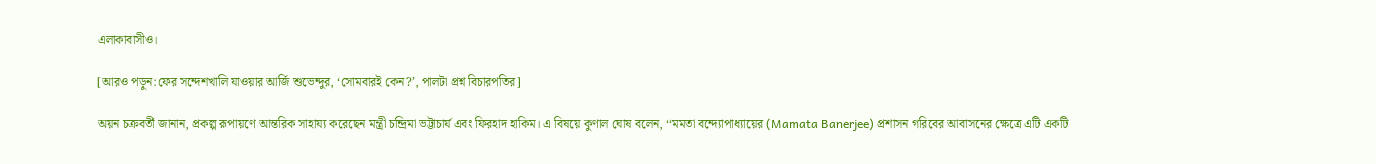এলাকাবাসীও।

[আরও পড়ুন:ফের সন্দেশখালি যাওয়ার আর্জি শুভেন্দুর, ‘সোমবারই কেন?’, পালটা প্রশ্ন বিচারপতির]

অয়ন চক্রবর্তী জানান, প্রকল্প রূপায়ণে আন্তরিক সাহায‌্য করেছেন মন্ত্রী চন্দ্রিমা ভট্টাচার্য এবং ফিরহাদ হাকিম। এ বিষয়ে কুণাল ঘোষ বলেন, ‘‘মমতা বন্দ্যোপাধ‌্যায়ের (Mamata Banerjee) প্রশাসন গরিবের আবাসনের ক্ষেত্রে এটি একটি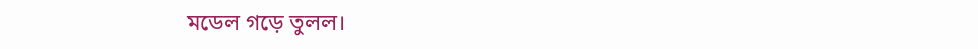মডেল গড়ে তুলল।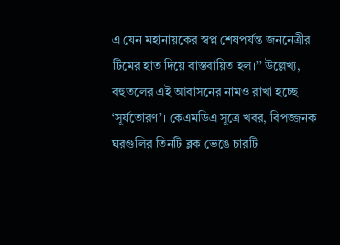এ যেন মহানায়কের স্বপ্ন শেষপর্যন্ত জননেত্রীর টিমের হাত দিয়ে বাস্তবায়িত হল।’’ উল্লেখ‌্য, বহুতলের এই আবাসনের নামও রাখা হচ্ছে ‘সূর্যতোরণ’। কেএমডিএ সূত্রে খবর, বিপজ্জনক ঘরগুলির তিনটি ব্লক ভেঙে চারটি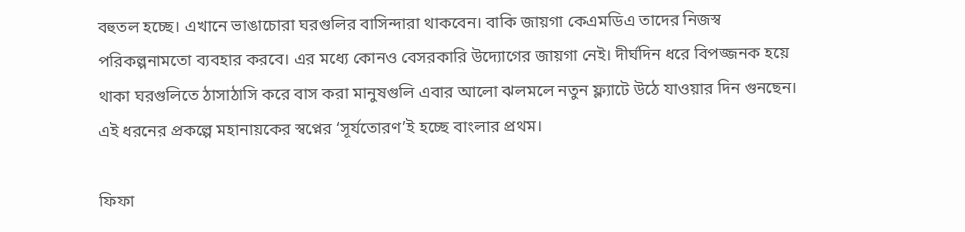বহুতল হচ্ছে। এখানে ভাঙাচোরা ঘরগুলির বাসিন্দারা থাকবেন। বাকি জায়গা কেএমডিএ তাদের নিজস্ব পরিকল্পনামতো ব‌্যবহার করবে। এর মধ্যে কোনও বেসরকারি উদ্যোগের জায়গা নেই। দীর্ঘদিন ধরে বিপজ্জনক হয়ে থাকা ঘরগুলিতে ঠাসাঠাসি করে বাস করা মানুষগুলি এবার আলো ঝলমলে নতুন ফ্ল‌্যাটে উঠে যাওয়ার দিন গুনছেন। এই ধরনের প্রকল্পে মহানায়কের স্বপ্নের ‘সূর্যতোরণ’ই হচ্ছে বাংলার প্রথম।

ফিফা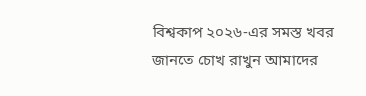বিশ্বকাপ ২০২৬-এর সমস্ত খবর জানতে চোখ রাখুন আমাদের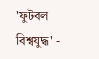'ফুটবল বিশ্বযুদ্ধ' -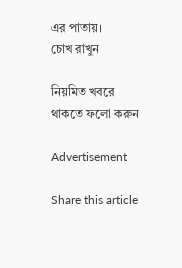এর পাতায়।
চোখ রাখুন

নিয়মিত খবরে থাকতে ফলো করুন

Advertisement

Share this article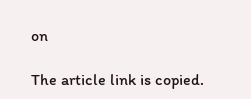on

The article link is copied.